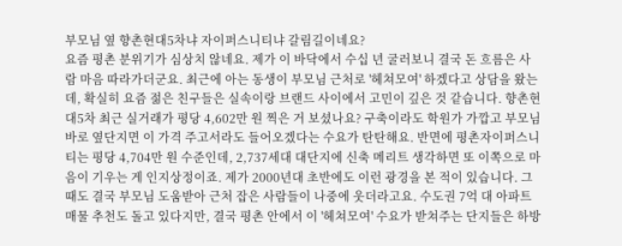부모님 옆 향촌현대5차냐 자이퍼스니티냐 갈림길이네요?
요즘 평촌 분위기가 심상치 않네요. 제가 이 바닥에서 수십 년 굴러보니 결국 돈 흐름은 사람 마음 따라가더군요. 최근에 아는 동생이 부모님 근처로 '헤쳐모여' 하겠다고 상담을 왔는데, 확실히 요즘 젊은 친구들은 실속이랑 브랜드 사이에서 고민이 깊은 것 같습니다. 향촌현대5차 최근 실거래가 평당 4,602만 원 찍은 거 보셨나요? 구축이라도 학원가 가깝고 부모님 바로 옆단지면 이 가격 주고서라도 들어오겠다는 수요가 탄탄해요. 반면에 평촌자이퍼스니티는 평당 4,704만 원 수준인데, 2,737세대 대단지에 신축 메리트 생각하면 또 이쪽으로 마음이 기우는 게 인지상정이죠. 제가 2000년대 초반에도 이런 광경을 본 적이 있습니다. 그때도 결국 부모님 도움받아 근처 잡은 사람들이 나중에 웃더라고요. 수도권 7억 대 아파트 매물 추천도 돌고 있다지만, 결국 평촌 안에서 이 '헤쳐모여' 수요가 받쳐주는 단지들은 하방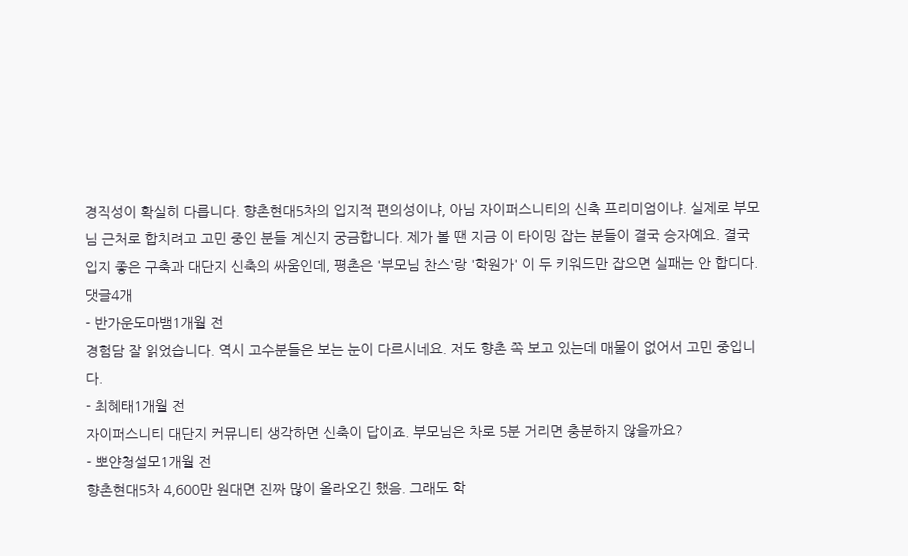경직성이 확실히 다릅니다. 향촌현대5차의 입지적 편의성이냐, 아님 자이퍼스니티의 신축 프리미엄이냐. 실제로 부모님 근처로 합치려고 고민 중인 분들 계신지 궁금합니다. 제가 볼 땐 지금 이 타이밍 잡는 분들이 결국 승자예요. 결국 입지 좋은 구축과 대단지 신축의 싸움인데, 평촌은 '부모님 찬스'랑 '학원가' 이 두 키워드만 잡으면 실패는 안 합디다.
댓글4개
- 반가운도마뱀1개월 전
경험담 잘 읽었습니다. 역시 고수분들은 보는 눈이 다르시네요. 저도 향촌 쪽 보고 있는데 매물이 없어서 고민 중입니다.
- 최혜태1개월 전
자이퍼스니티 대단지 커뮤니티 생각하면 신축이 답이죠. 부모님은 차로 5분 거리면 충분하지 않을까요?
- 뽀얀청설모1개월 전
향촌현대5차 4,600만 원대면 진짜 많이 올라오긴 했음. 그래도 학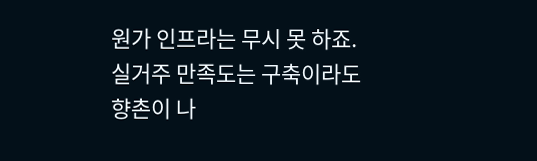원가 인프라는 무시 못 하죠. 실거주 만족도는 구축이라도 향촌이 나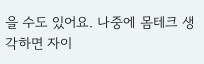을 수도 있어요. 나중에 몸테크 생각하면 자이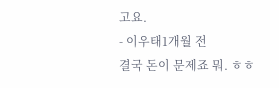고요.
- 이우태1개월 전
결국 돈이 문제죠 뭐. ㅎㅎ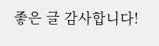좋은 글 감사합니다!